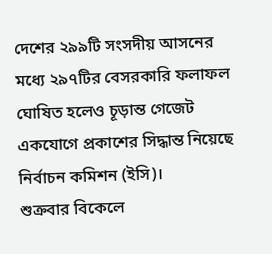দেশের ২৯৯টি সংসদীয় আসনের মধ্যে ২৯৭টির বেসরকারি ফলাফল ঘোষিত হলেও চূড়ান্ত গেজেট একযোগে প্রকাশের সিদ্ধান্ত নিয়েছে নির্বাচন কমিশন (ইসি)।
শুক্রবার বিকেলে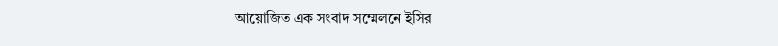আয়োজিত এক সংবাদ সম্মেলনে ইসির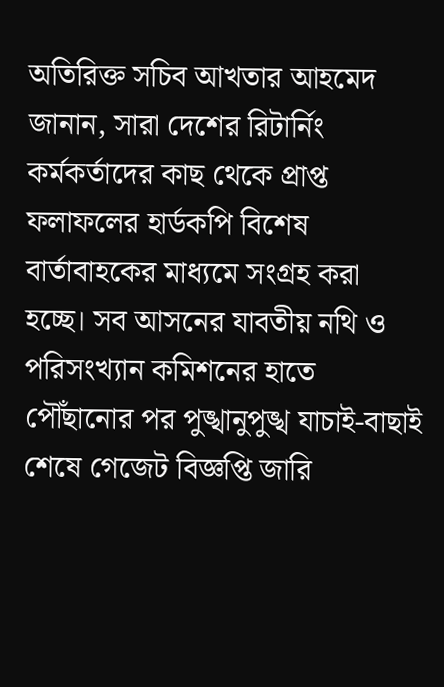অতিরিক্ত সচিব আখতার আহমেদ জানান, সারা দেশের রিটার্নিং কর্মকর্তাদের কাছ থেকে প্রাপ্ত ফলাফলের হার্ডকপি বিশেষ বার্তাবাহকের মাধ্যমে সংগ্রহ করা হচ্ছে। সব আসনের যাবতীয় নথি ও পরিসংখ্যান কমিশনের হাতে পৌঁছানোর পর পুঙ্খানুপুঙ্খ যাচাই-বাছাই শেষে গেজেট বিজ্ঞপ্তি জারি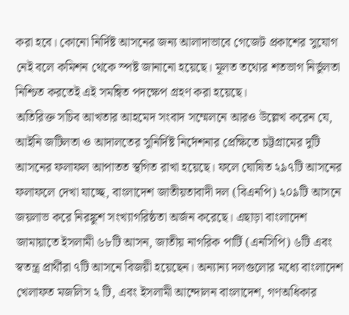করা হবে। কোনো নির্দিষ্ট আসনের জন্য আলাদাভাবে গেজেট প্রকাশের সুযোগ নেই বলে কমিশন থেকে স্পষ্ট জানানো হয়েছে। মূলত তথ্যের শতভাগ নির্ভুলতা নিশ্চিত করতেই এই সমন্বিত পদক্ষেপ গ্রহণ করা হয়েছে।
অতিরিক্ত সচিব আখতার আহমেদ সংবাদ সম্মেলনে আরও উল্লেখ করেন যে, আইনি জটিলতা ও আদালতের সুনির্দিষ্ট নির্দেশনার প্রেক্ষিতে চট্টগ্রামের দুটি আসনের ফলাফল আপাতত স্থগিত রাখা হয়েছে। ফলে ঘোষিত ২৯৭টি আসনের ফলাফলে দেখা যাচ্ছে, বাংলাদেশ জাতীয়তাবাদী দল (বিএনপি) ২০৯টি আসনে জয়লাভ করে নিরঙ্কুশ সংখ্যাগরিষ্ঠতা অর্জন করেছে। এছাড়া বাংলাদেশ জামায়াতে ইসলামী ৬৮টি আসন, জাতীয় নাগরিক পার্টি (এনসিপি) ৬টি এবং স্বতন্ত্র প্রার্থীরা ৭টি আসনে বিজয়ী হয়েছেন। অন্যান্য দলগুলোর মধ্যে বাংলাদেশ খেলাফত মজলিস ২ টি, এবং ইসলামী আন্দোলন বাংলাদেশ, গণঅধিকার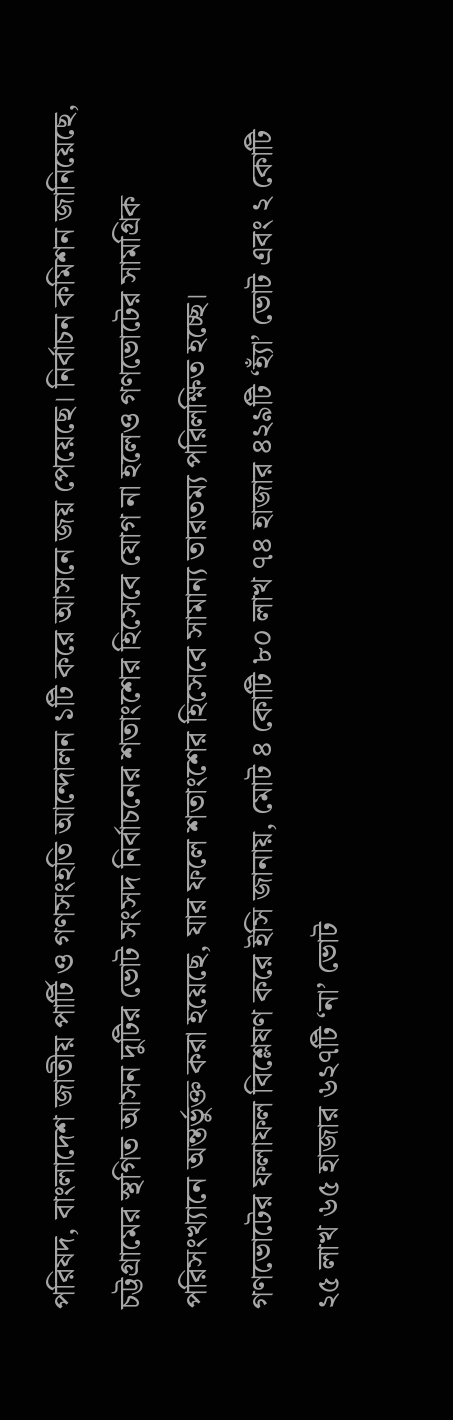পরিষদ, বাংলাদেশ জাতীয় পার্টি ও গণসংহতি আন্দোলন ১টি করে আসনে জয় পেয়েছে। নির্বাচন কমিশন জানিয়েছে, চট্টগ্রামের স্থগিত আসন দুটির ভোট সংসদ নির্বাচনের শতাংশের হিসেবে যোগ না হলেও গণভোটের সামগ্রিক পরিসংখ্যানে অন্তর্ভুক্ত করা হয়েছে, যার ফলে শতাংশের হিসেবে সামান্য তারতম্য পরিলক্ষিত হচ্ছে।
গণভোটের ফলাফল বিশ্লেষণ করে ইসি জানায়, মোট ৪ কোটি ৮০ লাখ ৭৪ হাজার ৪২৯টি ‘হ্যাঁ’ ভোট এবং ২ কোটি ২৫ লাখ ৬৫ হাজার ৬২৭টি ‘না’ ভোট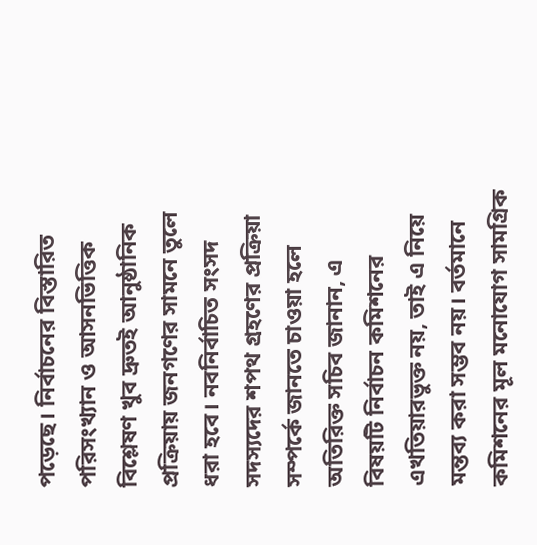পড়েছে। নির্বাচনের বিস্তারিত পরিসংখ্যান ও আসনভিত্তিক বিশ্লেষণ খুব দ্রুতই আনুষ্ঠানিক প্রক্রিয়ায় জনগণের সামনে তুলে ধরা হবে। নবনির্বাচিত সংসদ সদস্যদের শপথ গ্রহণের প্রক্রিয়া সম্পর্কে জানতে চাওয়া হলে অতিরিক্ত সচিব জানান, এ বিষয়টি নির্বাচন কমিশনের এখতিয়ারভুক্ত নয়, তাই এ নিয়ে মন্তব্য করা সম্ভব নয়। বর্তমানে কমিশনের মূল মনোযোগ সামগ্রিক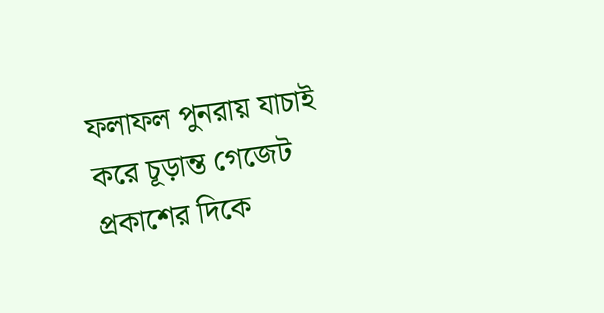ফলাফল পুনরায় যাচাই করে চূড়ান্ত গেজেট প্রকাশের দিকে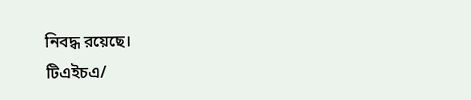নিবদ্ধ রয়েছে।
টিএইচএ/